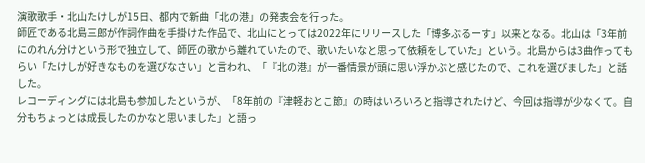演歌歌手・北山たけしが15日、都内で新曲「北の港」の発表会を行った。
師匠である北島三郎が作詞作曲を手掛けた作品で、北山にとっては2022年にリリースした「博多ぶるーす」以来となる。北山は「3年前にのれん分けという形で独立して、師匠の歌から離れていたので、歌いたいなと思って依頼をしていた」という。北島からは3曲作ってもらい「たけしが好きなものを選びなさい」と言われ、「『北の港』が一番情景が頭に思い浮かぶと感じたので、これを選びました」と話した。
レコーディングには北島も参加したというが、「8年前の『津軽おとこ節』の時はいろいろと指導されたけど、今回は指導が少なくて。自分もちょっとは成長したのかなと思いました」と語っ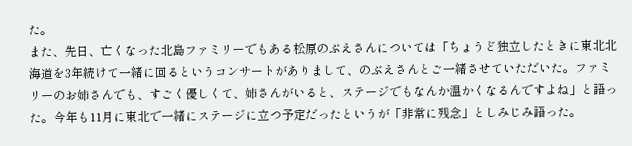た。
また、先日、亡くなった北島ファミリーでもある松原のぶえさんについては「ちょうど独立したときに東北北海道を3年続けて一緒に回るというコンサートがありまして、のぶえさんとご一緒させていただいた。ファミリーのお姉さんでも、すごく優しくて、姉さんがいると、ステージでもなんか温かくなるんですよね」と語った。今年も11月に東北で一緒にステージに立つ予定だったというが「非常に残念」としみじみ語った。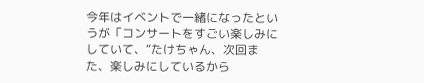今年はイベントで一緒になったというが「コンサートをすごい楽しみにしていて、“たけちゃん、次回また、楽しみにしているから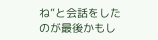ね”と会話をしたのが最後かもし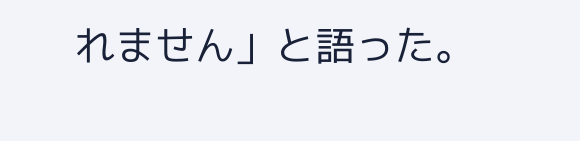れません」と語った。